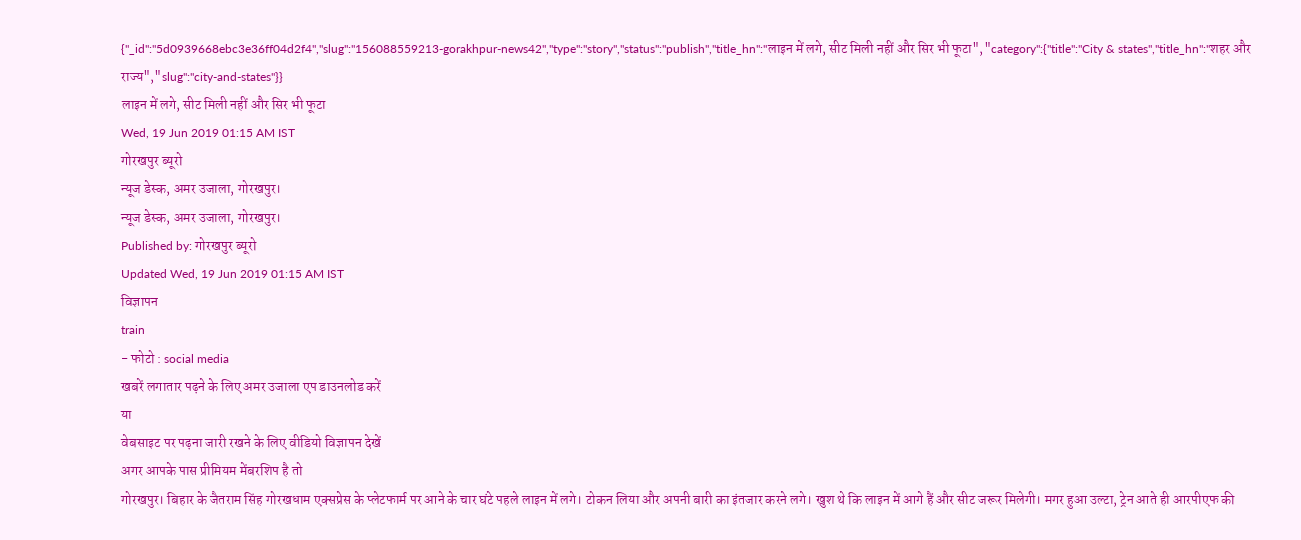{"_id":"5d0939668ebc3e36ff04d2f4","slug":"156088559213-gorakhpur-news42","type":"story","status":"publish","title_hn":"लाइन में लगे, सीट मिली नहीं और सिर भी फूटा","category":{"title":"City & states","title_hn":"शहर और राज्य","slug":"city-and-states"}}
लाइन में लगे, सीट मिली नहीं और सिर भी फूटा
Wed, 19 Jun 2019 01:15 AM IST
गोरखपुर ब्यूरो
न्यूज डेस्क, अमर उजाला, गोरखपुर।
न्यूज डेस्क, अमर उजाला, गोरखपुर।
Published by: गोरखपुर ब्यूरो
Updated Wed, 19 Jun 2019 01:15 AM IST
विज्ञापन
train
- फोटो : social media
खबरें लगातार पढ़ने के लिए अमर उजाला एप डाउनलोड करें
या
वेबसाइट पर पढ़ना जारी रखने के लिए वीडियो विज्ञापन देखें
अगर आपके पास प्रीमियम मेंबरशिप है तो
गोरखपुर। बिहार के जैतराम सिंह गोरखधाम एक्सप्रेस के प्लेटफार्म पर आने के चार घंटे पहले लाइन में लगे। टोकन लिया और अपनी बारी का इंतजार करने लगे। खुश थे कि लाइन में आगे हैं और सीट जरूर मिलेगी। मगर हुआ उल्टा, ट्रेन आते ही आरपीएफ की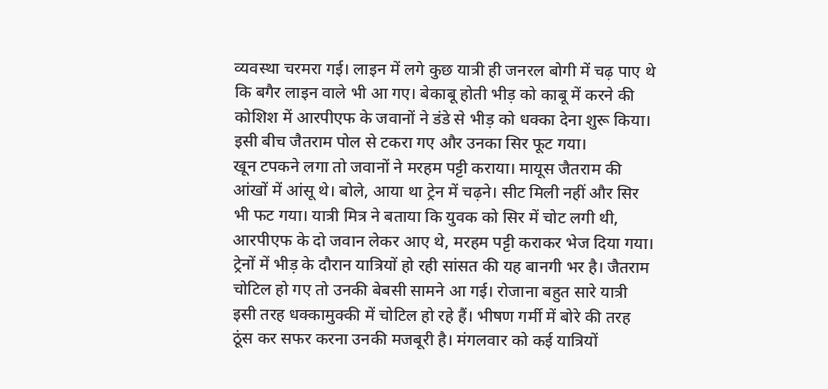व्यवस्था चरमरा गई। लाइन में लगे कुछ यात्री ही जनरल बोगी में चढ़ पाए थे कि बगैर लाइन वाले भी आ गए। बेकाबू होती भीड़ को काबू में करने की कोशिश में आरपीएफ के जवानों ने डंडे से भीड़ को धक्का देना शुरू किया। इसी बीच जैतराम पोल से टकरा गए और उनका सिर फूट गया।
खून टपकने लगा तो जवानों ने मरहम पट्टी कराया। मायूस जैतराम की आंखों में आंसू थे। बोले, आया था ट्रेन में चढ़ने। सीट मिली नहीं और सिर भी फट गया। यात्री मित्र ने बताया कि युवक को सिर में चोट लगी थी, आरपीएफ के दो जवान लेकर आए थे, मरहम पट्टी कराकर भेज दिया गया।
ट्रेनों में भीड़ के दौरान यात्रियों हो रही सांसत की यह बानगी भर है। जैतराम चोटिल हो गए तो उनकी बेबसी सामने आ गई। रोजाना बहुत सारे यात्री इसी तरह धक्कामुक्की में चोटिल हो रहे हैं। भीषण गर्मी में बोरे की तरह ठूंस कर सफर करना उनकी मजबूरी है। मंगलवार को कई यात्रियों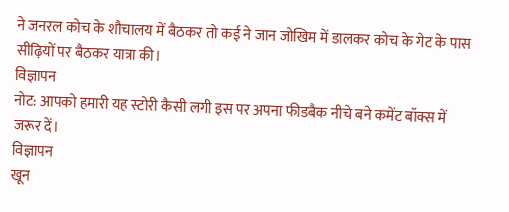ने जनरल कोच के शौचालय में बैठकर तो कई ने जान जोखिम में डालकर कोच के गेट के पास सीढ़ियों पर बैठकर यात्रा की।
विज्ञापन
नोट: आपको हमारी यह स्टोरी कैसी लगी इस पर अपना फीडबैक नीचे बने कमेंट बॉक्स में जरूर दें।
विज्ञापन
खून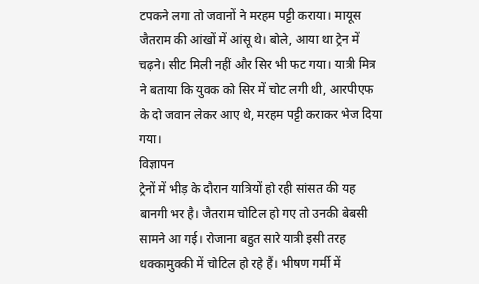टपकने लगा तो जवानों ने मरहम पट्टी कराया। मायूस जैतराम की आंखों में आंसू थे। बोले, आया था ट्रेन में चढ़ने। सीट मिली नहीं और सिर भी फट गया। यात्री मित्र ने बताया कि युवक को सिर में चोट लगी थी, आरपीएफ के दो जवान लेकर आए थे, मरहम पट्टी कराकर भेज दिया गया।
विज्ञापन
ट्रेनों में भीड़ के दौरान यात्रियों हो रही सांसत की यह बानगी भर है। जैतराम चोटिल हो गए तो उनकी बेबसी सामने आ गई। रोजाना बहुत सारे यात्री इसी तरह धक्कामुक्की में चोटिल हो रहे हैं। भीषण गर्मी में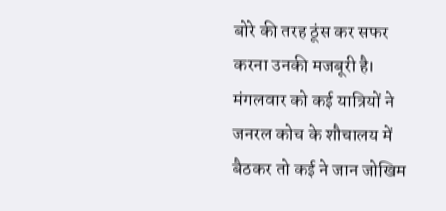बोरे की तरह ठूंस कर सफर करना उनकी मजबूरी है। मंगलवार को कई यात्रियों ने जनरल कोच के शौचालय में बैठकर तो कई ने जान जोखिम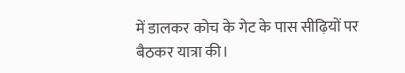में डालकर कोच के गेट के पास सीढ़ियों पर बैठकर यात्रा की।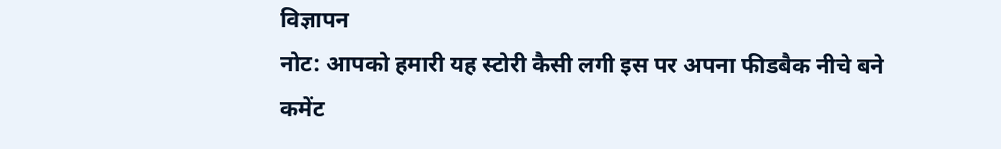विज्ञापन
नोट: आपको हमारी यह स्टोरी कैसी लगी इस पर अपना फीडबैक नीचे बने कमेंट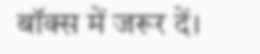बॉक्स में जरूर दें।